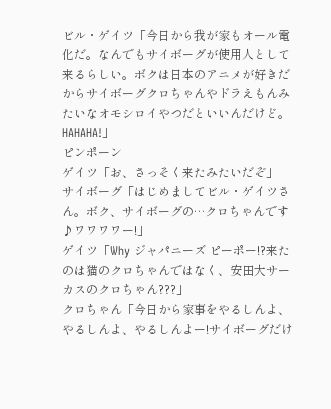ビル・ゲイツ「今日から我が家もオール電化だ。なんでもサイボーグが使用人として来るらしい。ボクは日本のアニメが好きだからサイボーグクロちゃんやドラえもんみたいなオモシロイやつだといいんだけど。HAHAHA!」
ピンポーン
ゲイツ「お、さっそく来たみたいだぞ」
サイボーグ「はじめましてビル・ゲイツさん。ボク、サイボーグの…クロちゃんです♪ワワワワー!」
ゲイツ「Why ジャパニーズ ピーポー!?来たのは猫のクロちゃんではなく、安田大サーカスのクロちゃん???」
クロちゃん「今日から家事をやるしんよ、やるしんよ、やるしんよー!サイボーグだけ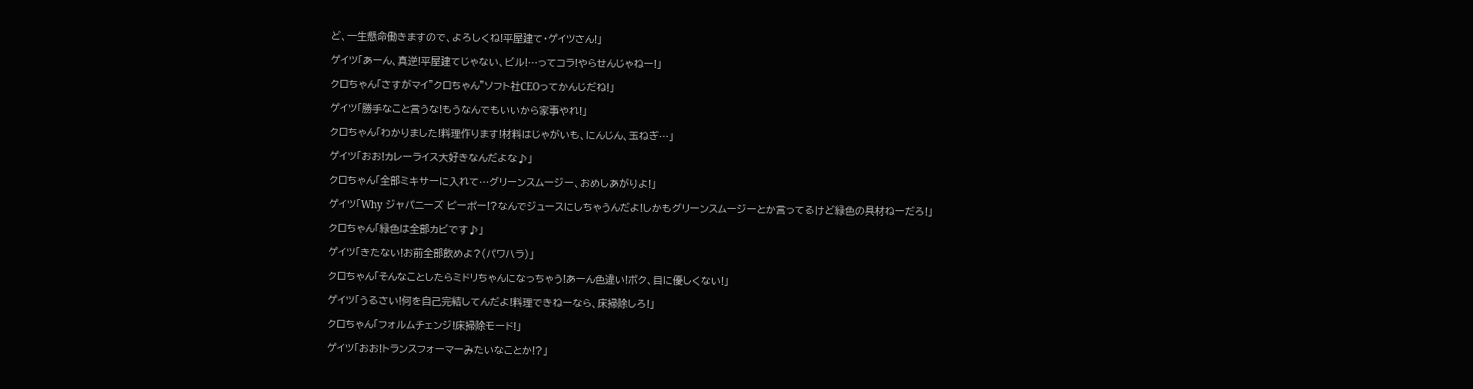ど、一生懸命働きますので、よろしくね!平屋建て・ゲイツさん!」
ゲイツ「あーん、真逆!平屋建てじゃない、ビル!…ってコラ!やらせんじゃねー!」
クロちゃん「さすがマイ”クロちゃん”ソフト社CEOってかんじだね!」
ゲイツ「勝手なこと言うな!もうなんでもいいから家事やれ!」
クロちゃん「わかりました!料理作ります!材料はじゃがいも、にんじん、玉ねぎ…」
ゲイツ「おお!カレーライス大好きなんだよな♪」
クロちゃん「全部ミキサーに入れて…グリーンスムージー、おめしあがりよ!」
ゲイツ「Why ジャパニーズ ピーポー!?なんでジュースにしちゃうんだよ!しかもグリーンスムージーとか言ってるけど緑色の具材ねーだろ!」
クロちゃん「緑色は全部カビです♪」
ゲイツ「きたない!お前全部飲めよ?(パワハラ)」
クロちゃん「そんなことしたらミドリちゃんになっちゃう!あーん色違い!ボク、目に優しくない!」
ゲイツ「うるさい!何を自己完結してんだよ!料理できねーなら、床掃除しろ!」
クロちゃん「フォルムチェンジ!床掃除モード!」
ゲイツ「おお!トランスフォーマーみたいなことか!?」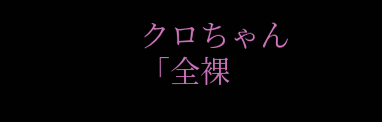クロちゃん「全裸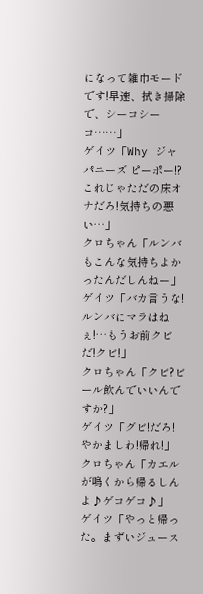になって雑巾モードです!早速、拭き掃除で、シーコシーコ……」
ゲイツ「Why ジャパニーズ ピーポー!?これじゃただの床オナだろ!気持ちの悪い…」
クロちゃん「ルンバもこんな気持ちよかったんだしんねー」
ゲイツ「バカ言うな!ルンバにマラはねぇ!…もうお前クビだ!クビ!」
クロちゃん「クビ?ビール飲んでいいんですか?」
ゲイツ「グビ!だろ!やかましわ!帰れ!」
クロちゃん「カエルが鳴くから帰るしんよ♪ゲコゲコ♪」
ゲイツ「やっと帰った。まずいジュース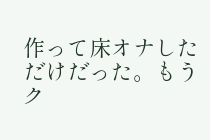作って床オナしただけだった。もうク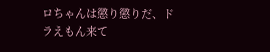ロちゃんは懲り懲りだ、ドラえもん来て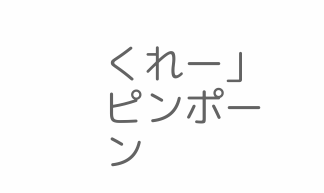くれー」
ピンポーン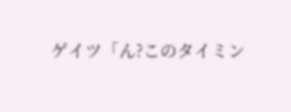ゲイツ「ん?このタイミン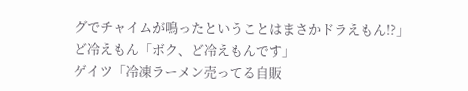グでチャイムが鳴ったということはまさかドラえもん!?」
ど冷えもん「ボク、ど冷えもんです」
ゲイツ「冷凍ラーメン売ってる自販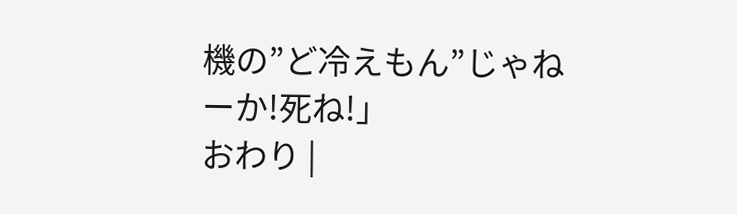機の”ど冷えもん”じゃねーか!死ね!」
おわり |